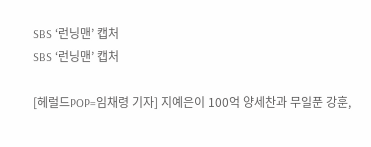SBS ‘런닝맨’ 캡처
SBS ‘런닝맨’ 캡처

[헤럴드POP=임채령 기자] 지예은이 100억 양세찬과 무일푼 강훈,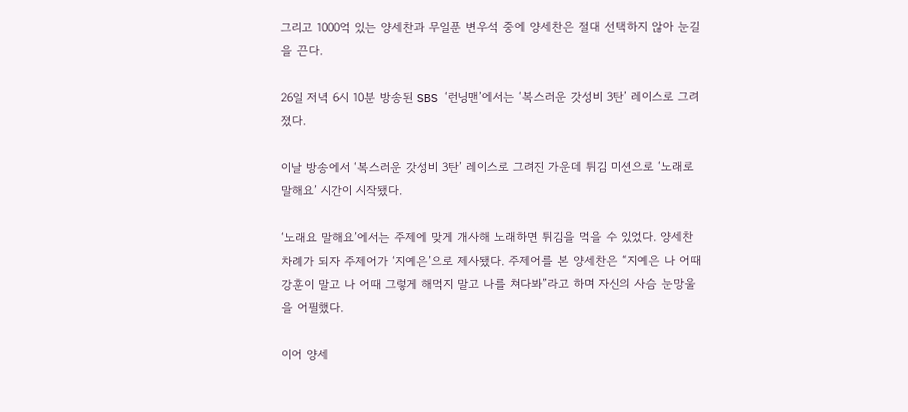그리고 1000억 있는 양세찬과 무일푼 변우석 중에 양세찬은 절대 선택하지 않아 눈길을 끈다.

26일 저녁 6시 10분 방송된 SBS ‘런닝맨’에서는 ‘복스러운 갓성비 3탄’ 레이스로 그려졌다.

이날 방송에서 ‘복스러운 갓성비 3탄’ 레이스로 그려진 가운데 튀김 미션으로 ‘노래로 말해요’ 시간이 시작됐다.

‘노래요 말해요’에서는 주제에 맞게 개사해 노래하면 튀김을 먹을 수 있었다. 양세찬 차례가 되자 주제어가 ‘지예은’으로 제사됐다. 주제어를 본 양세찬은 “지예은 나 어때 강훈이 말고 나 어때 그렇게 해먹지 말고 나를 쳐다봐”라고 하며 자신의 사슴 눈망울을 어필했다.

이어 양세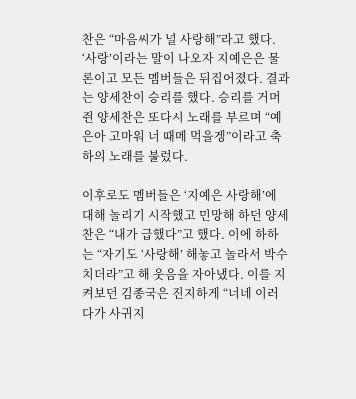찬은 “마음씨가 널 사랑해”라고 했다. ‘사랑’이라는 말이 나오자 지예은은 물론이고 모든 멤버들은 뒤집어졌다. 결과는 양세찬이 승리를 했다. 승리를 거머쥔 양세찬은 또다시 노래를 부르며 “예은아 고마워 너 때메 먹을겡”이라고 축하의 노래를 불렀다.

이후로도 멤버들은 ‘지예은 사랑해’에 대해 놀리기 시작했고 민망해 하던 양세찬은 “내가 급했다”고 했다. 이에 하하는 “자기도 ‘사랑해’ 해놓고 놀라서 박수 치더라”고 해 웃음을 자아냈다. 이를 지켜보던 김종국은 진지하게 “너네 이러다가 사귀지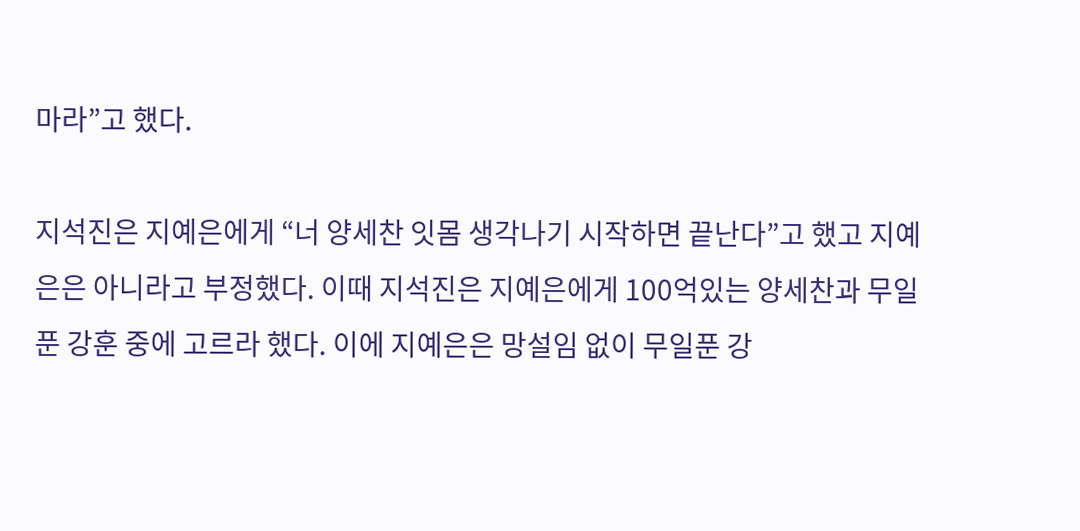마라”고 했다.

지석진은 지예은에게 “너 양세찬 잇몸 생각나기 시작하면 끝난다”고 했고 지예은은 아니라고 부정했다. 이때 지석진은 지예은에게 100억있는 양세찬과 무일푼 강훈 중에 고르라 했다. 이에 지예은은 망설임 없이 무일푼 강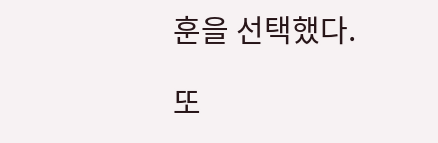훈을 선택했다.

또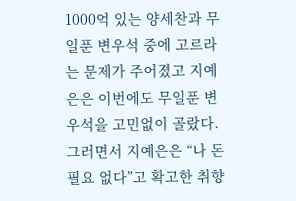1000억 있는 양세찬과 무일푼 변우석 중에 고르라는 문제가 주어졌고 지예은은 이번에도 무일푼 변우석을 고민없이 골랐다. 그러면서 지예은은 “나 돈 필요 없다”고 확고한 취향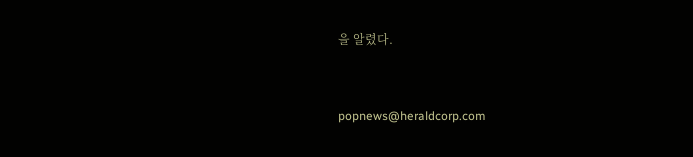을 알렸다.


popnews@heraldcorp.com